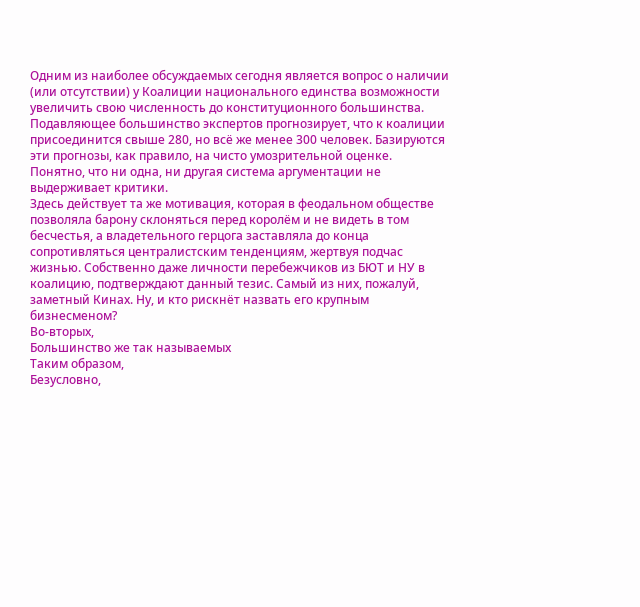Одним из наиболее обсуждаемых сегодня является вопрос о наличии (или отсутствии) у Коалиции национального единства возможности увеличить свою численность до конституционного большинства. Подавляющее большинство экспертов прогнозирует, что к коалиции присоединится свыше 280, но всё же менее 300 человек. Базируются эти прогнозы, как правило, на чисто умозрительной оценке.
Понятно, что ни одна, ни другая система аргументации не выдерживает критики.
Здесь действует та же мотивация, которая в феодальном обществе позволяла барону склоняться перед королём и не видеть в том бесчестья, а владетельного герцога заставляла до конца сопротивляться централистским тенденциям, жертвуя подчас жизнью. Собственно даже личности перебежчиков из БЮТ и НУ в коалицию, подтверждают данный тезис. Самый из них, пожалуй, заметный Кинах. Ну, и кто рискнёт назвать его крупным бизнесменом?
Во-вторых,
Большинство же так называемых
Таким образом,
Безусловно,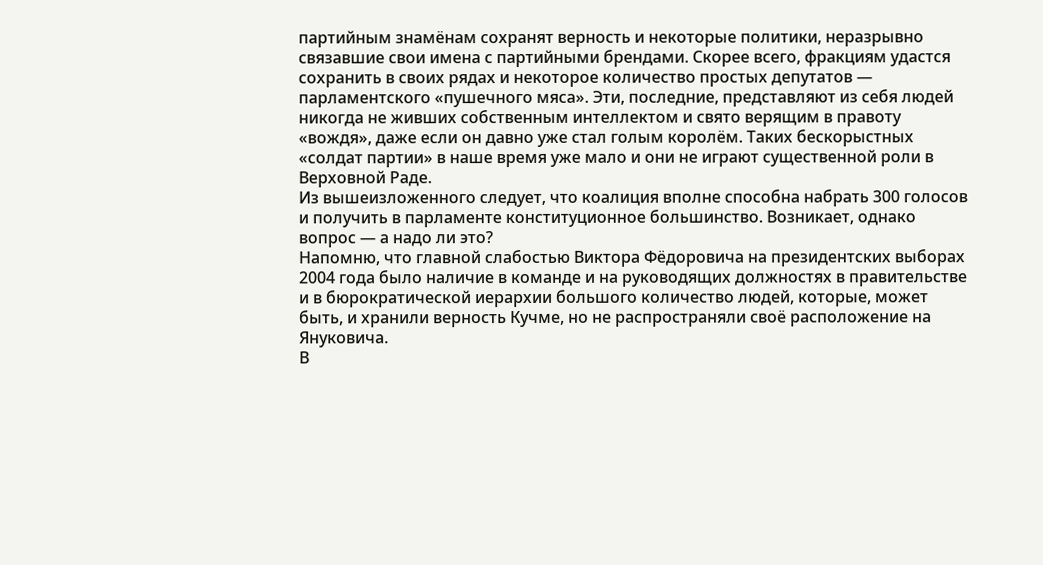партийным знамёнам сохранят верность и некоторые политики, неразрывно связавшие свои имена с партийными брендами. Скорее всего, фракциям удастся сохранить в своих рядах и некоторое количество простых депутатов — парламентского «пушечного мяса». Эти, последние, представляют из себя людей никогда не живших собственным интеллектом и свято верящим в правоту «вождя», даже если он давно уже стал голым королём. Таких бескорыстных «солдат партии» в наше время уже мало и они не играют существенной роли в Верховной Раде.
Из вышеизложенного следует, что коалиция вполне способна набрать 300 голосов и получить в парламенте конституционное большинство. Возникает, однако вопрос — а надо ли это?
Напомню, что главной слабостью Виктора Фёдоровича на президентских выборах 2004 года было наличие в команде и на руководящих должностях в правительстве и в бюрократической иерархии большого количество людей, которые, может быть, и хранили верность Кучме, но не распространяли своё расположение на Януковича.
В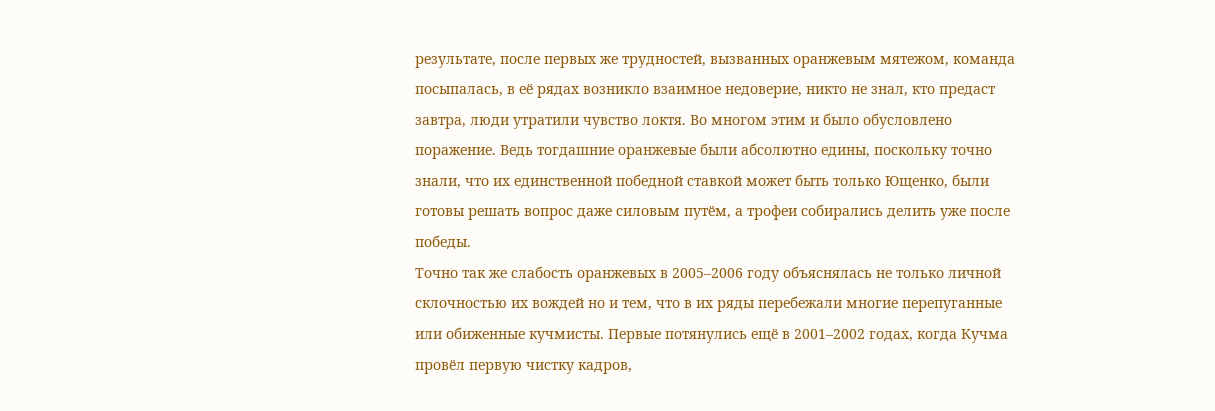результате, после первых же трудностей, вызванных оранжевым мятежом, команда посыпалась, в её рядах возникло взаимное недоверие, никто не знал, кто предаст завтра, люди утратили чувство локтя. Во многом этим и было обусловлено поражение. Ведь тогдашние оранжевые были абсолютно едины, поскольку точно знали, что их единственной победной ставкой может быть только Ющенко, были готовы решать вопрос даже силовым путём, а трофеи собирались делить уже после победы.
Точно так же слабость оранжевых в 2005–2006 году объяснялась не только личной склочностью их вождей но и тем, что в их ряды перебежали многие перепуганные или обиженные кучмисты. Первые потянулись ещё в 2001–2002 годах, когда Кучма провёл первую чистку кадров,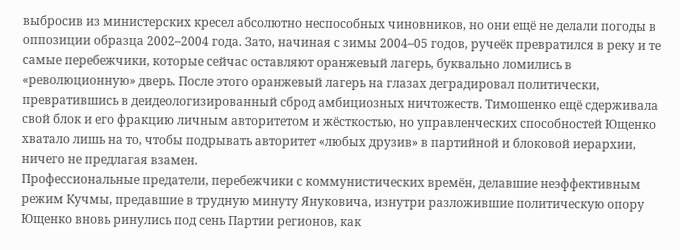выбросив из министерских кресел абсолютно неспособных чиновников, но они ещё не делали погоды в оппозиции образца 2002–2004 года. Зато, начиная с зимы 2004–05 годов, ручеёк превратился в реку и те самые перебежчики, которые сейчас оставляют оранжевый лагерь, буквально ломились в «революционную» дверь. После этого оранжевый лагерь на глазах деградировал политически, превратившись в деидеологизированный сброд амбициозных ничтожеств. Тимошенко ещё сдерживала свой блок и его фракцию личным авторитетом и жёсткостью, но управленческих способностей Ющенко хватало лишь на то, чтобы подрывать авторитет «любых друзив» в партийной и блоковой иерархии, ничего не предлагая взамен.
Профессиональные предатели, перебежчики с коммунистических времён, делавшие неэффективным режим Кучмы, предавшие в трудную минуту Януковича, изнутри разложившие политическую опору Ющенко вновь ринулись под сень Партии регионов, как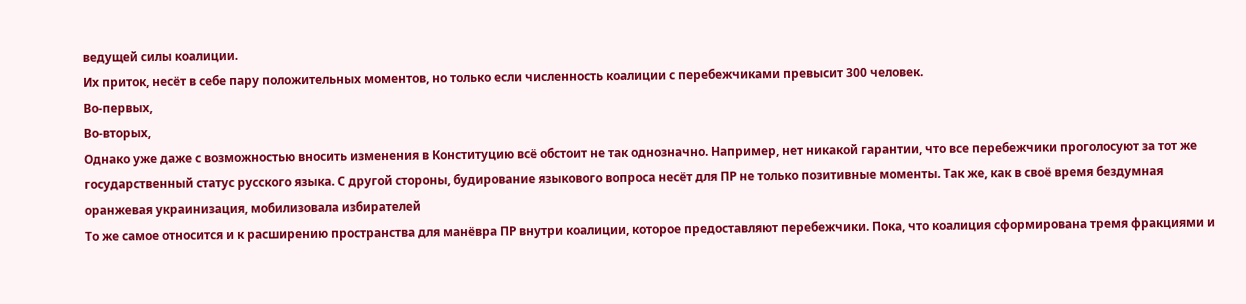ведущей силы коалиции.
Их приток, несёт в себе пару положительных моментов, но только если численность коалиции с перебежчиками превысит 300 человек.
Во-первых,
Во-вторых,
Однако уже даже с возможностью вносить изменения в Конституцию всё обстоит не так однозначно. Например, нет никакой гарантии, что все перебежчики проголосуют за тот же государственный статус русского языка. С другой стороны, будирование языкового вопроса несёт для ПР не только позитивные моменты. Так же, как в своё время бездумная оранжевая украинизация, мобилизовала избирателей
То же самое относится и к расширению пространства для манёвра ПР внутри коалиции, которое предоставляют перебежчики. Пока, что коалиция сформирована тремя фракциями и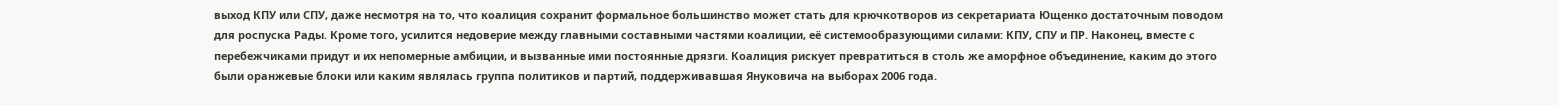выход КПУ или СПУ, даже несмотря на то, что коалиция сохранит формальное большинство может стать для крючкотворов из секретариата Ющенко достаточным поводом для роспуска Рады. Кроме того, усилится недоверие между главными составными частями коалиции, её системообразующими силами: КПУ, СПУ и ПР. Наконец, вместе с перебежчиками придут и их непомерные амбиции, и вызванные ими постоянные дрязги. Коалиция рискует превратиться в столь же аморфное объединение, каким до этого были оранжевые блоки или каким являлась группа политиков и партий, поддерживавшая Януковича на выборах 2006 года.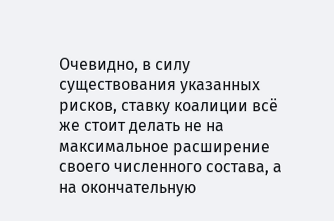Очевидно, в силу существования указанных рисков, ставку коалиции всё же стоит делать не на максимальное расширение своего численного состава, а на окончательную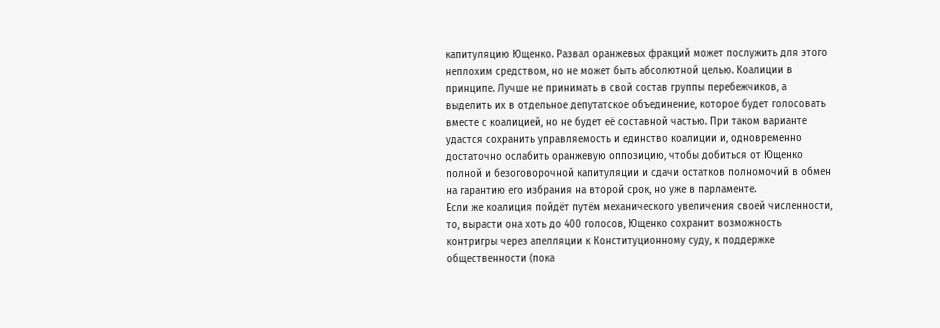капитуляцию Ющенко. Развал оранжевых фракций может послужить для этого неплохим средством, но не может быть абсолютной целью. Коалиции в принципе. Лучше не принимать в свой состав группы перебежчиков, а выделить их в отдельное депутатское объединение, которое будет голосовать вместе с коалицией, но не будет её составной частью. При таком варианте удастся сохранить управляемость и единство коалиции и, одновременно достаточно ослабить оранжевую оппозицию, чтобы добиться от Ющенко полной и безоговорочной капитуляции и сдачи остатков полномочий в обмен на гарантию его избрания на второй срок, но уже в парламенте.
Если же коалиция пойдёт путём механического увеличения своей численности, то, вырасти она хоть до 400 голосов, Ющенко сохранит возможность контригры через апелляции к Конституционному суду, к поддержке общественности (пока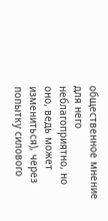общественное мнение для него неблагоприятно, но оно, ведь может измениться), через попытку силового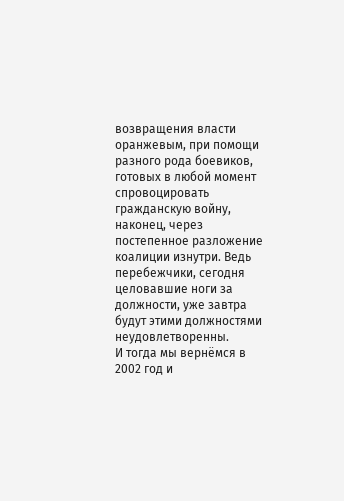возвращения власти оранжевым, при помощи разного рода боевиков, готовых в любой момент спровоцировать гражданскую войну, наконец, через постепенное разложение коалиции изнутри. Ведь перебежчики, сегодня целовавшие ноги за должности, уже завтра будут этими должностями неудовлетворенны.
И тогда мы вернёмся в 2002 год и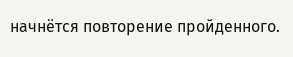начнётся повторение пройденного.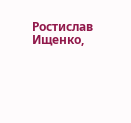Ростислав Ищенко,